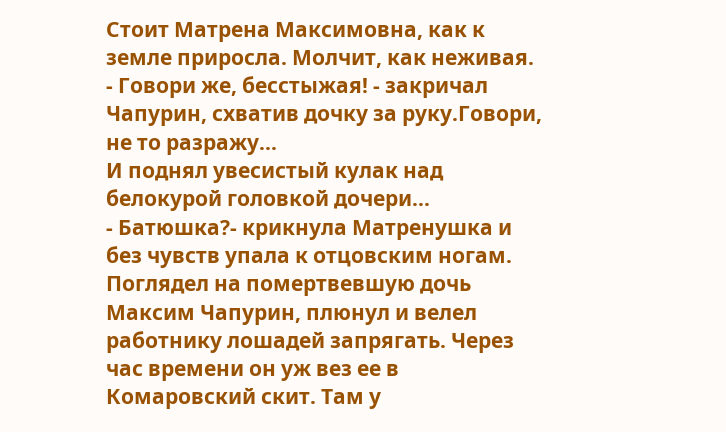Стоит Матрена Максимовна, как к земле приросла. Молчит, как неживая.
- Говори же, бесстыжая! - закричал Чапурин, схватив дочку за руку.Говори, не то разражу...
И поднял увесистый кулак над белокурой головкой дочери...
- Батюшка?- крикнула Матренушка и без чувств упала к отцовским ногам. Поглядел на помертвевшую дочь Максим Чапурин, плюнул и велел работнику лошадей запрягать. Через час времени он уж вез ее в Комаровский скит. Там у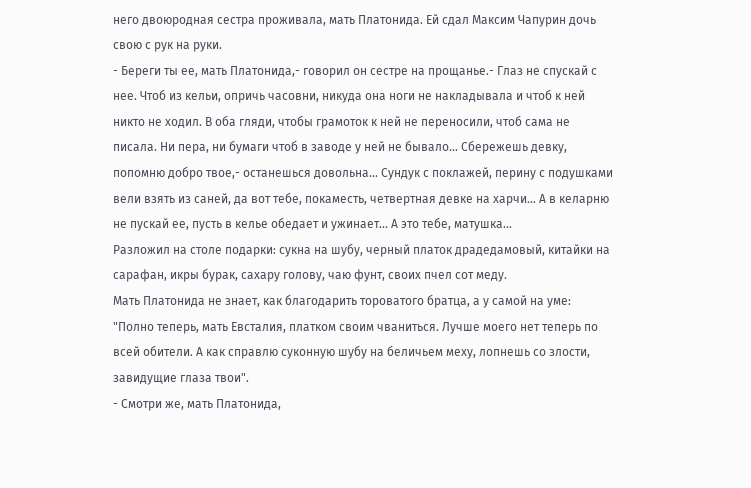него двоюродная сестра проживала, мать Платонида. Ей сдал Максим Чапурин дочь свою с рук на руки.
- Береги ты ее, мать Платонида,- говорил он сестре на прощанье.- Глаз не спускай с нее. Чтоб из кельи, опричь часовни, никуда она ноги не накладывала и чтоб к ней никто не ходил. В оба гляди, чтобы грамоток к ней не переносили, чтоб сама не писала. Ни пера, ни бумаги чтоб в заводе у ней не бывало... Сбережешь девку, попомню добро твое,- останешься довольна... Сундук с поклажей, перину с подушками вели взять из саней, да вот тебе, покаместь, четвертная девке на харчи... А в келарню не пускай ее, пусть в келье обедает и ужинает... А это тебе, матушка...
Разложил на столе подарки: сукна на шубу, черный платок драдедамовый, китайки на сарафан, икры бурак, сахару голову, чаю фунт, своих пчел сот меду.
Мать Платонида не знает, как благодарить тороватого братца, а у самой на уме: "Полно теперь, мать Евсталия, платком своим чваниться. Лучше моего нет теперь по всей обители. А как справлю суконную шубу на беличьем меху, лопнешь со злости, завидущие глаза твои".
- Смотри же, мать Платонида,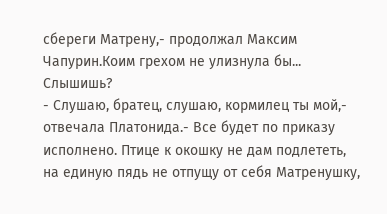сбереги Матрену,- продолжал Максим Чапурин.Коим грехом не улизнула бы... Слышишь?
- Слушаю, братец, слушаю, кормилец ты мой,- отвечала Платонида.- Все будет по приказу исполнено. Птице к окошку не дам подлететь, на единую пядь не отпущу от себя Матренушку,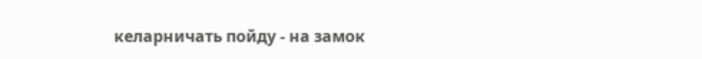келарничать пойду - на замок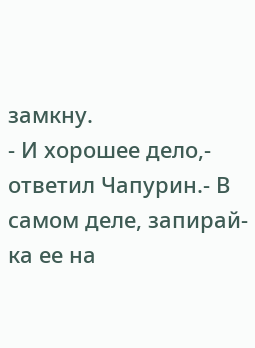замкну.
- И хорошее дело,- ответил Чапурин.- В самом деле, запирай-ка ее на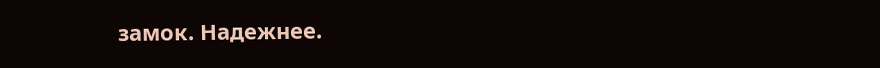замок. Надежнее.